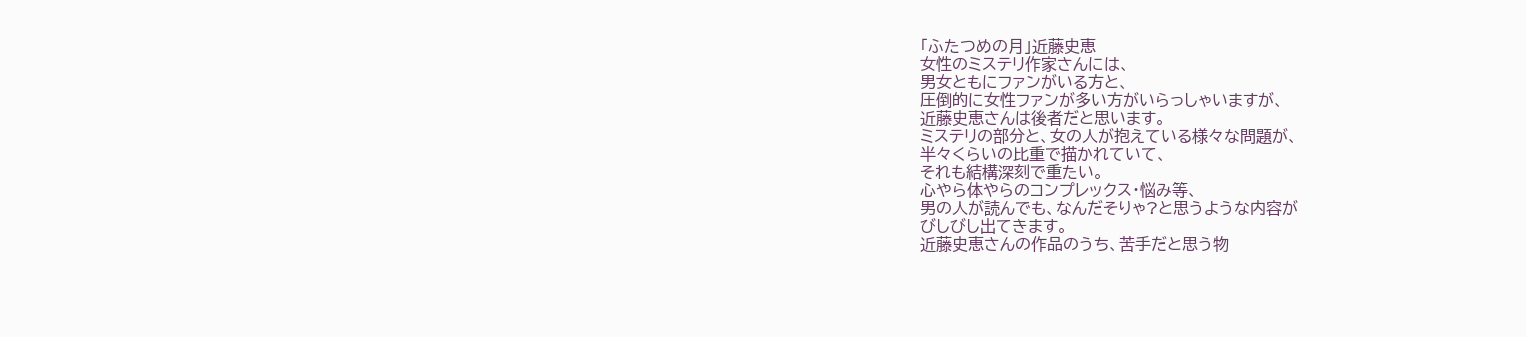「ふたつめの月」近藤史恵
女性のミステリ作家さんには、
男女ともにファンがいる方と、
圧倒的に女性ファンが多い方がいらっしゃいますが、
近藤史恵さんは後者だと思います。
ミステリの部分と、女の人が抱えている様々な問題が、
半々くらいの比重で描かれていて、
それも結構深刻で重たい。
心やら体やらのコンプレックス・悩み等、
男の人が読んでも、なんだそりゃ?と思うような内容が
びしびし出てきます。
近藤史恵さんの作品のうち、苦手だと思う物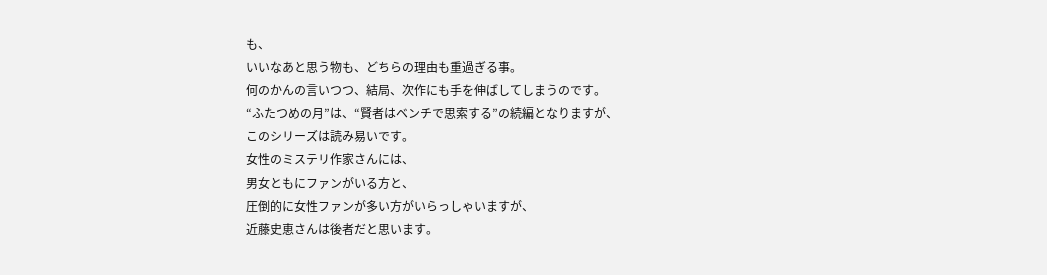も、
いいなあと思う物も、どちらの理由も重過ぎる事。
何のかんの言いつつ、結局、次作にも手を伸ばしてしまうのです。
“ふたつめの月”は、“賢者はベンチで思索する”の続編となりますが、
このシリーズは読み易いです。
女性のミステリ作家さんには、
男女ともにファンがいる方と、
圧倒的に女性ファンが多い方がいらっしゃいますが、
近藤史恵さんは後者だと思います。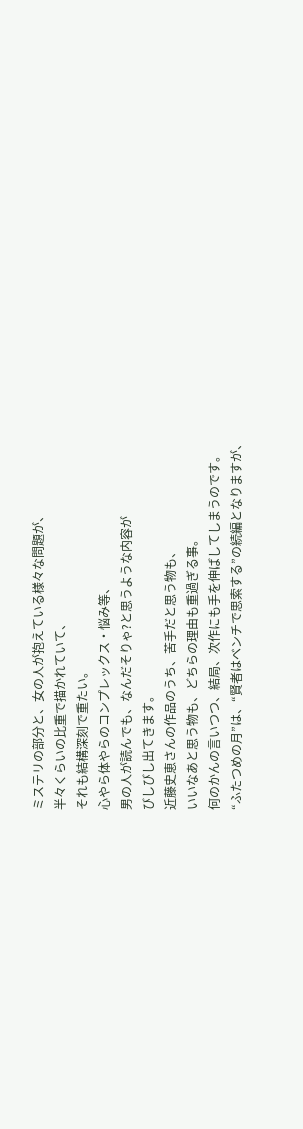ミステリの部分と、女の人が抱えている様々な問題が、
半々くらいの比重で描かれていて、
それも結構深刻で重たい。
心やら体やらのコンプレックス・悩み等、
男の人が読んでも、なんだそりゃ?と思うような内容が
びしびし出てきます。
近藤史恵さんの作品のうち、苦手だと思う物も、
いいなあと思う物も、どちらの理由も重過ぎる事。
何のかんの言いつつ、結局、次作にも手を伸ばしてしまうのです。
“ふたつめの月”は、“賢者はベンチで思索する”の続編となりますが、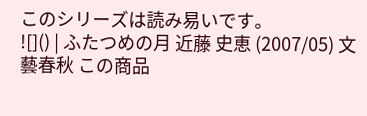このシリーズは読み易いです。
![]() | ふたつめの月 近藤 史恵 (2007/05) 文藝春秋 この商品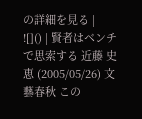の詳細を見る |
![]() | 賢者はベンチで思索する 近藤 史恵 (2005/05/26) 文藝春秋 この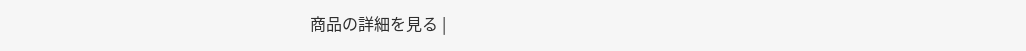商品の詳細を見る |